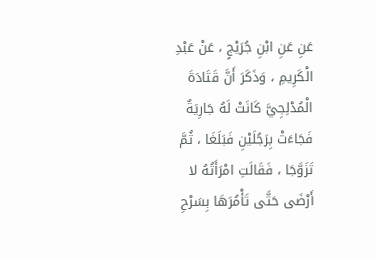عَنِ عَنِ ابْنِ جُرَيْجٍ ، عَنْ عَبْدِ الْكَرِيمِ ، وَذَكَرَ أَنَّ قَتَادَةَ الْمُدْلِجِيَّ كَانَتْ لَهُ جَارِيَةٌ فَجَاءَتْ بِرَجُلَيْنِ فَبَلَغَا ، ثُمَّ تَزَوَّجَا ، فَقَالَتِ امْرَأَتُهُ لا أَرْضَى حَتَّى تَأْمُرَهَا بِسَرْحِ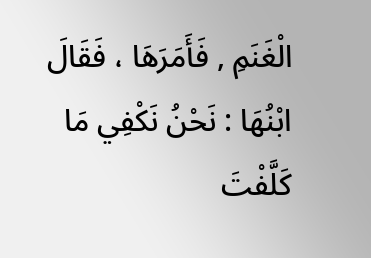الْغَنَمِ , فَأَمَرَهَا ، فَقَالَ ابْنُهَا : نَحْنُ نَكْفِي مَا كَلَّفْتَ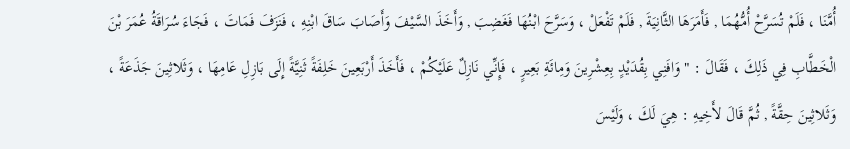أُمَّنَا ، فَلَمْ تُسَرَّحْ أُمُّهُمَا , فَأَمَرَهَا الثَّانِيَةَ , فَلَمْ تَفْعَلْ ، وَسَرَّحَ ابْنُهَا فَغَضِبَ , وَأَخَذَ السَّيْفَ وَأَصَابَ سَاقَ ابْنِهِ ، فَنَزَفَ فَمَاتَ ، فَجَاءَ سُرَاقَةُ عُمَرَ بْنَ الْخَطَّابِ فِي ذَلِكَ ، فَقَالَ : " وَافَنِي بِقُدَيْدٍ بِعِشْرِينَ وَمِائَةِ بَعِيرٍ ، فَإِنِّي نَازِلٌ عَلَيْكُمْ ، فَأَخَذَ أَرْبَعِينَ خَلِفَةً ثَنِيَّةً إِلَى بَازِلِ عَامِهَا ، وَثَلاثِينَ جَذَعَةً ، وَثَلاثِينَ حِقَّةً , ثُمَّ قَالَ لأَخِيهِ : هِيَ لَكَ ، وَلَيْسَ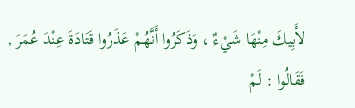لأَبِيكَ مِنْهَا شَيْءٌ ، وَذَكَرُوا أَنَّهُمْ عَذَرُوا قَتَادَةَ عِنْدَ عُمَرَ , فَقَالُوا : لَمْ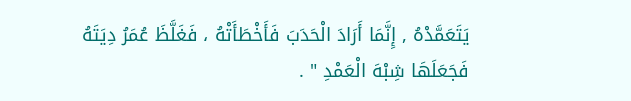يَتَعَمَّدْهُ , إِنَّمَا أَرَادَ الْحَدَبَ فَأَخْطَأَتْهُ ، فَغَلَّظَ عُمَرُ دِيَتَهُ فَجَعَلَهَا شِبْهَ الْعَمْدِ " .